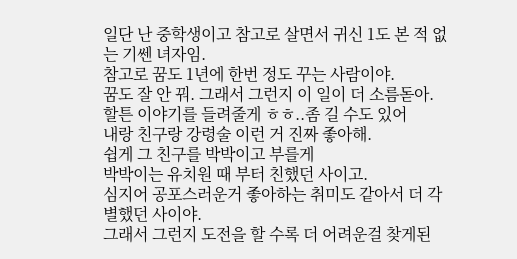일단 난 중학생이고 참고로 살면서 귀신 1도 본 적 없는 기쎈 녀자임.
참고로 꿈도 1년에 한번 정도 꾸는 사람이야.
꿈도 잘 안 꿔. 그래서 그런지 이 일이 더 소름돋아.
할튼 이야기를 들려줄게 ㅎㅎ..좀 길 수도 있어
내랑 친구랑 강령술 이런 거 진짜 좋아해.
쉽게 그 친구를 박박이고 부를게
박박이는 유치원 때 부터 친했던 사이고.
심지어 공포스러운거 좋아하는 취미도 같아서 더 각별했던 사이야.
그래서 그런지 도전을 할 수록 더 어려운걸 찾게된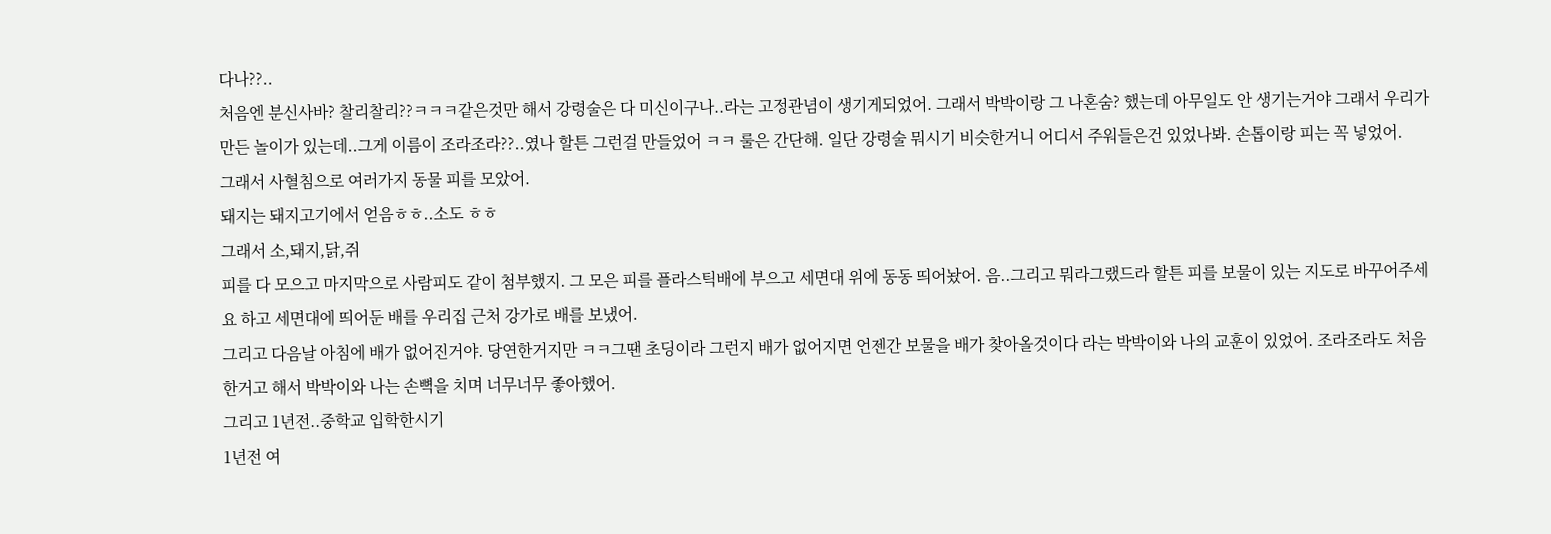다나??..
처음엔 분신사바? 찰리찰리??ㅋㅋㅋ같은것만 해서 강령술은 다 미신이구나..라는 고정관념이 생기게되었어. 그래서 박박이랑 그 나혼숨? 했는데 아무일도 안 생기는거야 그래서 우리가 만든 놀이가 있는데..그게 이름이 조라조라??..였나 할튼 그런걸 만들었어 ㅋㅋ 룰은 간단해. 일단 강령술 뭐시기 비슷한거니 어디서 주워들은건 있었나봐. 손톱이랑 피는 꼭 넣었어.
그래서 사혈침으로 여러가지 동물 피를 모았어.
돼지는 돼지고기에서 얻음ㅎㅎ..소도 ㅎㅎ
그래서 소,돼지,닭,쥐
피를 다 모으고 마지막으로 사람피도 같이 첨부했지. 그 모은 피를 플라스틱배에 부으고 세면대 위에 동동 띄어놨어. 음..그리고 뭐라그랬드라 할튼 피를 보물이 있는 지도로 바꾸어주세요 하고 세면대에 띄어둔 배를 우리집 근처 강가로 배를 보냈어.
그리고 다음날 아침에 배가 없어진거야. 당연한거지만 ㅋㅋ그땐 초딩이라 그런지 배가 없어지면 언젠간 보물을 배가 찾아올것이다 라는 박박이와 나의 교훈이 있었어. 조라조라도 처음 한거고 해서 박박이와 나는 손뼉을 치며 너무너무 좋아했어.
그리고 1년전..중학교 입학한시기
1년전 여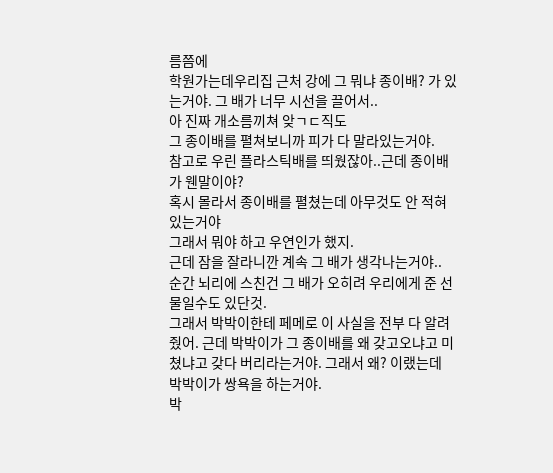름쯤에
학원가는데우리집 근처 강에 그 뭐냐 종이배? 가 있는거야. 그 배가 너무 시선을 끌어서..
아 진짜 개소름끼쳐 앚ㄱㄷ직도
그 종이배를 펼쳐보니까 피가 다 말라있는거야.
참고로 우린 플라스틱배를 띄웠잖아..근데 종이배가 웬말이야?
혹시 몰라서 종이배를 펼쳤는데 아무것도 안 적혀있는거야
그래서 뭐야 하고 우연인가 했지.
근데 잠을 잘라니깐 계속 그 배가 생각나는거야..
순간 뇌리에 스친건 그 배가 오히려 우리에게 준 선물일수도 있단것.
그래서 박박이한테 페메로 이 사실을 전부 다 알려줬어. 근데 박박이가 그 종이배를 왜 갖고오냐고 미쳤냐고 갖다 버리라는거야. 그래서 왜? 이랬는데
박박이가 쌍욕을 하는거야.
박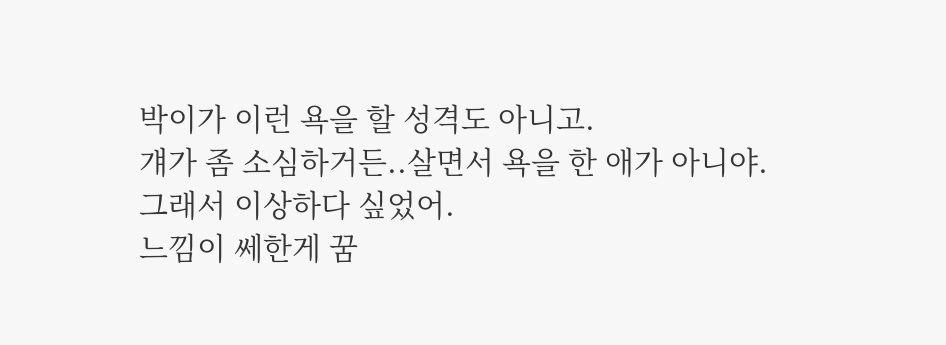박이가 이런 욕을 할 성격도 아니고.
걔가 좀 소심하거든..살면서 욕을 한 애가 아니야.
그래서 이상하다 싶었어.
느낌이 쎄한게 꿈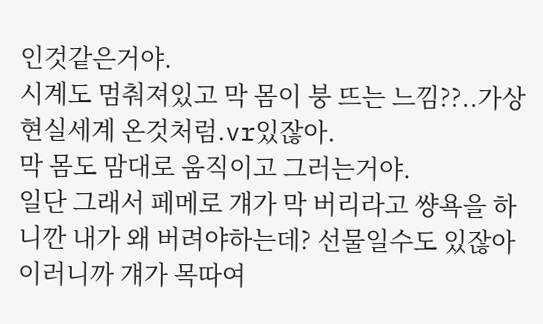인것같은거야.
시계도 멈춰져있고 막 몸이 붕 뜨는 느낌??..가상현실세계 온것처럼.vr있잖아.
막 몸도 맘대로 움직이고 그러는거야.
일단 그래서 페메로 걔가 막 버리라고 썅욕을 하니깐 내가 왜 버려야하는데? 선물일수도 있잖아
이러니까 걔가 목따여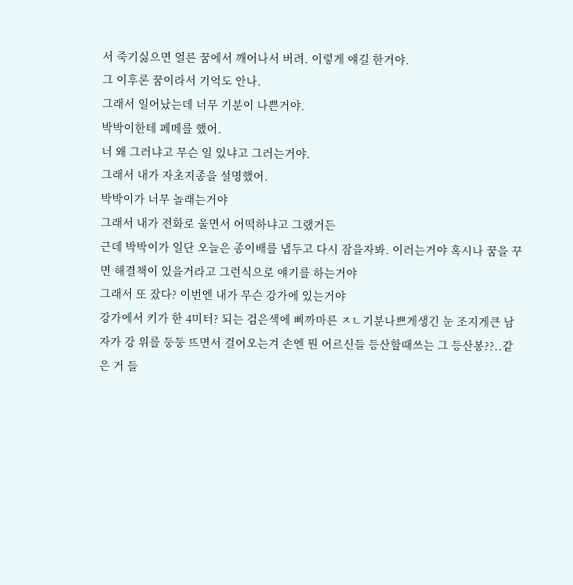서 죽기싫으면 얼른 꿈에서 깨어나서 버려. 이렇게 얘길 한거야.
그 이후론 꿈이라서 기억도 안나.
그래서 일어났는데 너무 기분이 나쁜거야.
박박이한테 페메를 했어.
너 왜 그러냐고 무슨 일 있냐고 그러는거야.
그래서 내가 자초지종을 설명했어.
박박이가 너무 놀래는거야
그래서 내가 전화로 울면서 어떡하냐고 그랬거든
근데 박박이가 일단 오늘은 종이배를 냅두고 다시 잠을자봐. 이러는거야 혹시나 꿈을 꾸면 해결책이 있을거라고 그런식으로 얘기를 하는거야
그래서 또 잤다? 이번엔 내가 무슨 강가에 있는거야
강가에서 키가 한 4미터? 되는 검은색에 삐까마른 ㅈㄴ기분나쁘게생긴 눈 조지게큰 남자가 강 위를 둥둥 뜨면서 걸어오는겨 손엔 뭔 어르신들 등산할때쓰는 그 등산봉??..같은 거 들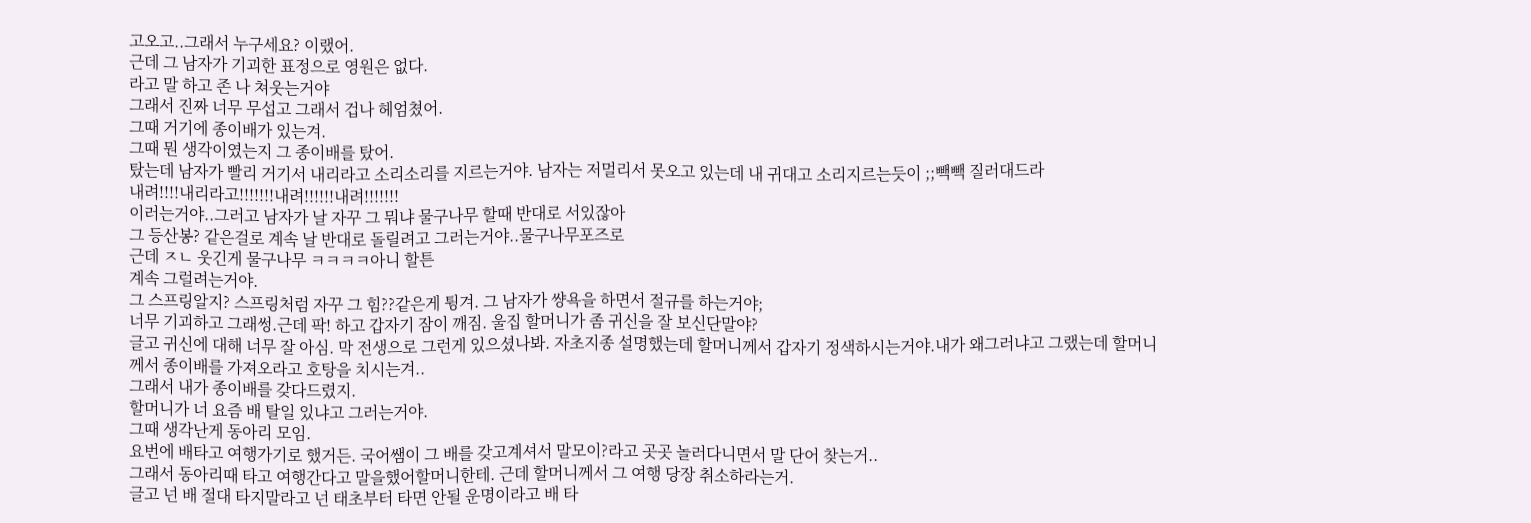고오고..그래서 누구세요? 이랬어.
근데 그 남자가 기괴한 표정으로 영원은 없다.
라고 말 하고 존 나 쳐웃는거야
그래서 진짜 너무 무섭고 그래서 겁나 헤엄쳤어.
그때 거기에 종이배가 있는겨.
그때 뭔 생각이였는지 그 종이배를 탔어.
탔는데 남자가 빨리 거기서 내리라고 소리소리를 지르는거야. 남자는 저멀리서 못오고 있는데 내 귀대고 소리지르는듯이 ;;빽빽 질러대드라
내려!!!!내리라고!!!!!!!내려!!!!!!내려!!!!!!!
이러는거야..그러고 남자가 날 자꾸 그 뭐냐 물구나무 할때 반대로 서있잖아
그 등산봉? 같은걸로 계속 날 반대로 돌릴려고 그러는거야..물구나무포즈로
근데 ㅈㄴ 웃긴게 물구나무 ㅋㅋㅋㅋ아니 할튼
계속 그럴려는거야.
그 스프링알지? 스프링처럼 자꾸 그 힘??같은게 튕겨. 그 남자가 썅욕을 하면서 절규를 하는거야;
너무 기괴하고 그래썽.근데 팍! 하고 갑자기 잠이 깨짐. 울집 할머니가 좀 귀신을 잘 보신단말야?
글고 귀신에 대해 너무 잘 아심. 막 전생으로 그런게 있으셨나봐. 자초지종 설명했는데 할머니께서 갑자기 정색하시는거야.내가 왜그러냐고 그랬는데 할머니께서 종이배를 가져오라고 호탕을 치시는겨..
그래서 내가 종이배를 갖다드렸지.
할머니가 너 요즘 배 탈일 있냐고 그러는거야.
그때 생각난게 동아리 모임.
요번에 배타고 여행가기로 했거든. 국어쌤이 그 배를 갖고계셔서 말모이?라고 곳곳 놀러다니면서 말 단어 찾는거..
그래서 동아리때 타고 여행간다고 말을했어할머니한테. 근데 할머니께서 그 여행 당장 취소하라는거.
글고 넌 배 절대 타지말라고 넌 태초부터 타면 안될 운명이라고 배 타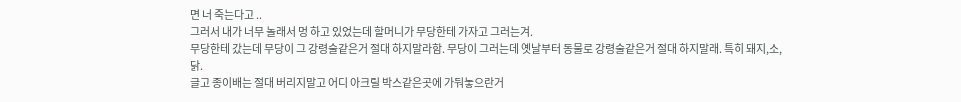면 너 죽는다고 ..
그러서 내가 너무 놀래서 멍 하고 있었는데 할머니가 무당한테 가자고 그러는겨.
무당한테 갔는데 무당이 그 강령술같은거 절대 하지말라함. 무당이 그러는데 옛날부터 동물로 강령술같은거 절대 하지말래. 특히 돼지,소,닭.
글고 종이배는 절대 버리지말고 어디 아크릴 박스같은곳에 가둬놓으란거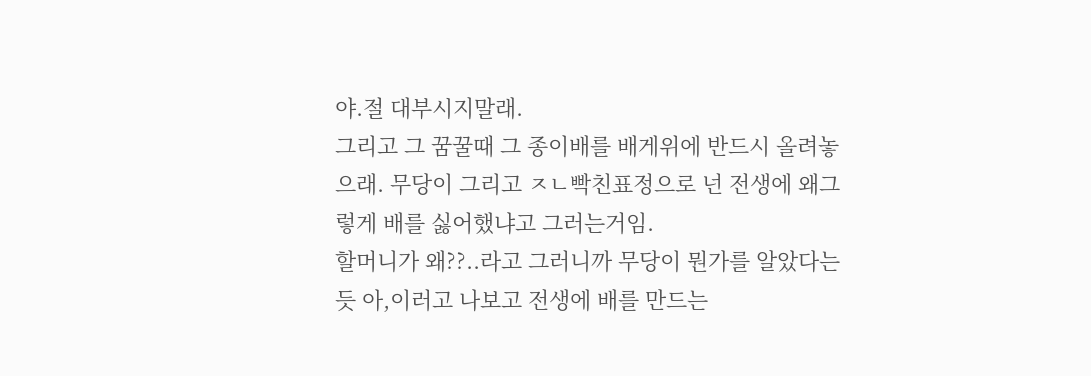야.절 대부시지말래.
그리고 그 꿈꿀때 그 종이배를 배게위에 반드시 올려놓으래. 무당이 그리고 ㅈㄴ빡친표정으로 넌 전생에 왜그렇게 배를 싫어했냐고 그러는거임.
할머니가 왜??..라고 그러니까 무당이 뭔가를 알았다는듯 아,이러고 나보고 전생에 배를 만드는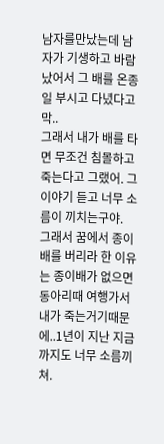남자를만났는데 남자가 기생하고 바람났어서 그 배를 온종일 부시고 다녔다고 막..
그래서 내가 배를 타면 무조건 침몰하고 죽는다고 그랬어. 그 이야기 듣고 너무 소름이 끼치는구야.
그래서 꿈에서 종이배를 버리라 한 이유는 종이배가 없으면 동아리때 여행가서 내가 죽는거기때문에..1년이 지난 지금까지도 너무 소름끼쳐.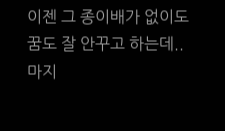이젠 그 종이배가 없이도 꿈도 잘 안꾸고 하는데..
마지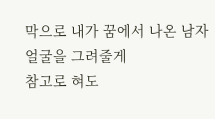막으로 내가 꿈에서 나온 남자 얼굴을 그려줄게
참고로 혀도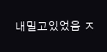내밀고있었음 ㅈ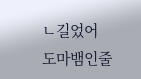ㄴ길었어 도마뱀인줄